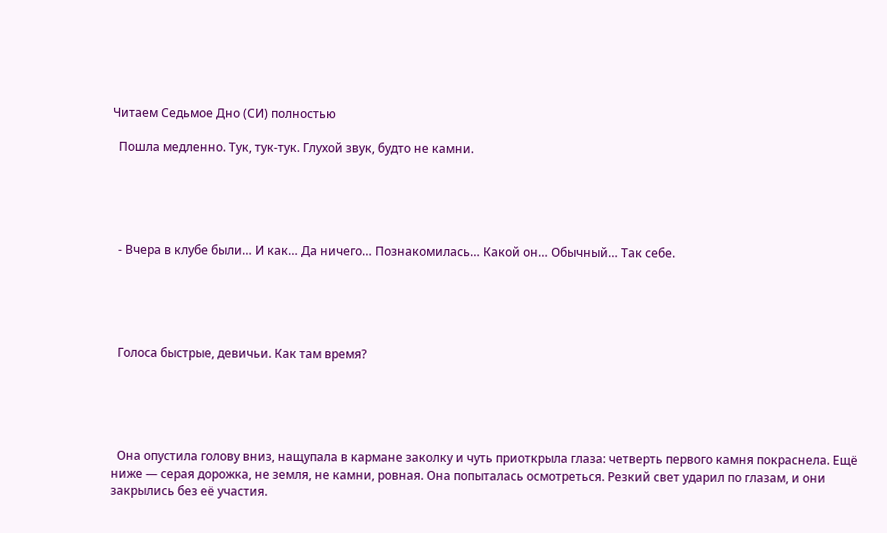Читаем Седьмое Дно (СИ) полностью

  Пошла медленно. Тук, тук-тук. Глухой звук, будто не камни.





  - Вчера в клубе были… И как… Да ничего… Познакомилась… Какой он… Обычный… Так себе.





  Голоса быстрые, девичьи. Как там время?





  Она опустила голову вниз, нащупала в кармане заколку и чуть приоткрыла глаза: четверть первого камня покраснела. Ещё ниже — серая дорожка, не земля, не камни, ровная. Она попыталась осмотреться. Резкий свет ударил по глазам, и они закрылись без её участия.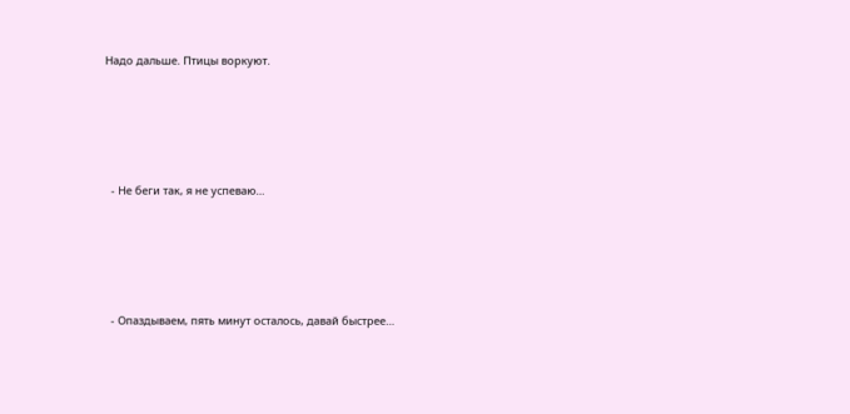Надо дальше. Птицы воркуют.





  - Не беги так, я не успеваю…





  - Опаздываем, пять минут осталось, давай быстрее…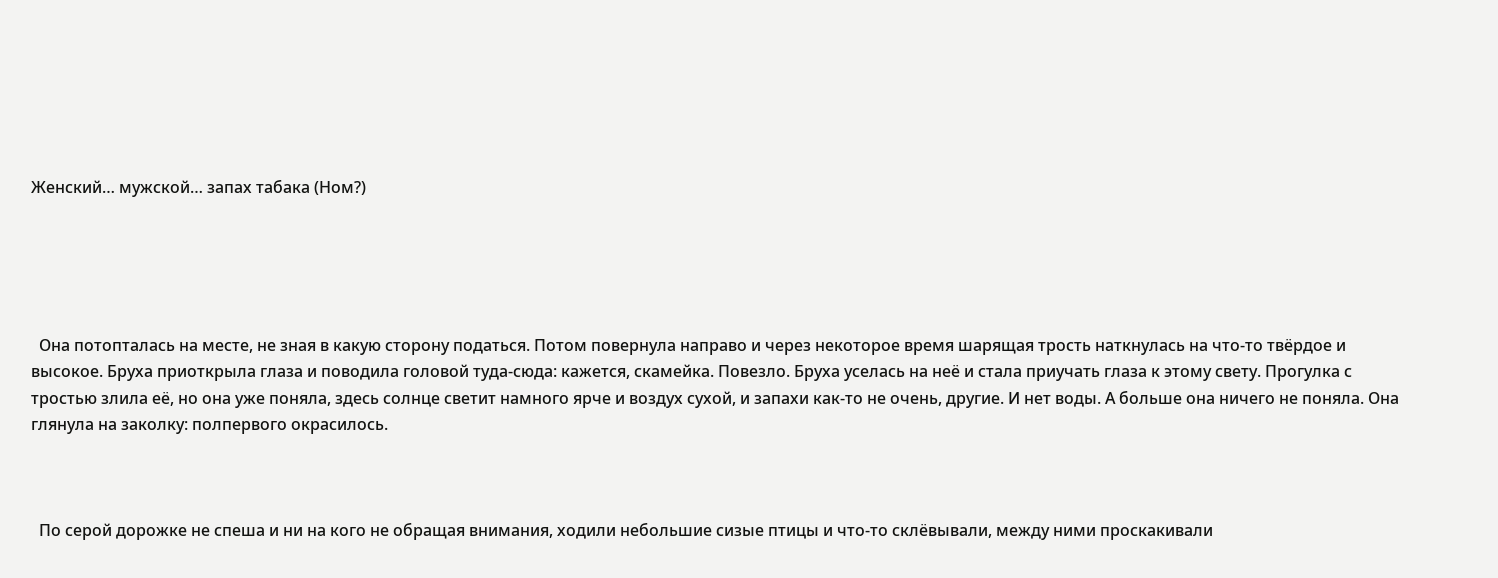Женский… мужской… запах табака (Ном?)





  Она потопталась на месте, не зная в какую сторону податься. Потом повернула направо и через некоторое время шарящая трость наткнулась на что-то твёрдое и высокое. Бруха приоткрыла глаза и поводила головой туда-сюда: кажется, скамейка. Повезло. Бруха уселась на неё и стала приучать глаза к этому свету. Прогулка с тростью злила её, но она уже поняла, здесь солнце светит намного ярче и воздух сухой, и запахи как-то не очень, другие. И нет воды. А больше она ничего не поняла. Она глянула на заколку: полпервого окрасилось.



  По серой дорожке не спеша и ни на кого не обращая внимания, ходили небольшие сизые птицы и что-то склёвывали, между ними проскакивали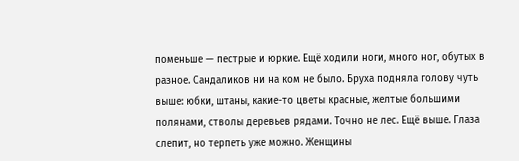поменьше — пестрые и юркие. Ещё ходили ноги, много ног, обутых в разное. Сандаликов ни на ком не было. Бруха подняла голову чуть выше: юбки, штаны, какие-то цветы красные, желтые большими полянами, стволы деревьев рядами. Точно не лес. Ещё выше. Глаза слепит, но терпеть уже можно. Женщины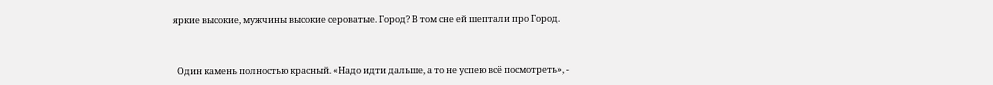яркие высокие, мужчины высокие сероватые. Город? В том сне ей шептали про Город.



  Один камень полностью красный. «Надо идти дальше, а то не успею всё посмотреть», -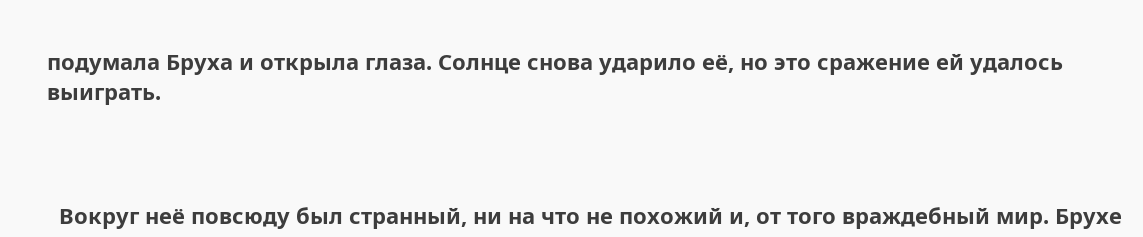подумала Бруха и открыла глаза. Солнце снова ударило её, но это сражение ей удалось выиграть.



  Вокруг неё повсюду был странный, ни на что не похожий и, от того враждебный мир. Брухе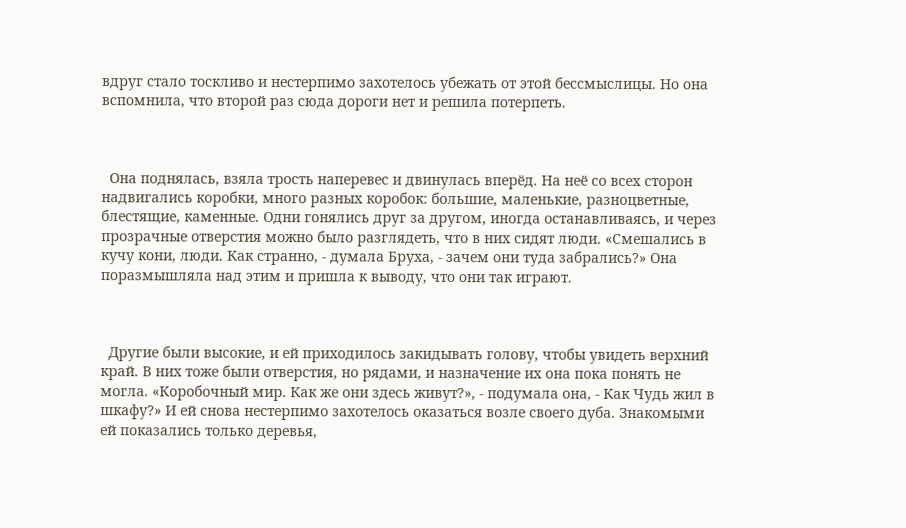вдруг стало тоскливо и нестерпимо захотелось убежать от этой бессмыслицы. Но она вспомнила, что второй раз сюда дороги нет и решила потерпеть.



  Она поднялась, взяла трость наперевес и двинулась вперёд. На неё со всех сторон надвигались коробки, много разных коробок: большие, маленькие, разноцветные, блестящие, каменные. Одни гонялись друг за другом, иногда останавливаясь, и через прозрачные отверстия можно было разглядеть, что в них сидят люди. «Смешались в кучу кони, люди. Как странно, - думала Бруха, - зачем они туда забрались?» Она поразмышляла над этим и пришла к выводу, что они так играют.



  Другие были высокие, и ей приходилось закидывать голову, чтобы увидеть верхний край. В них тоже были отверстия, но рядами, и назначение их она пока понять не могла. «Коробочный мир. Как же они здесь живут?», - подумала она, - Как Чудь жил в шкафу?» И ей снова нестерпимо захотелось оказаться возле своего дуба. Знакомыми ей показались только деревья,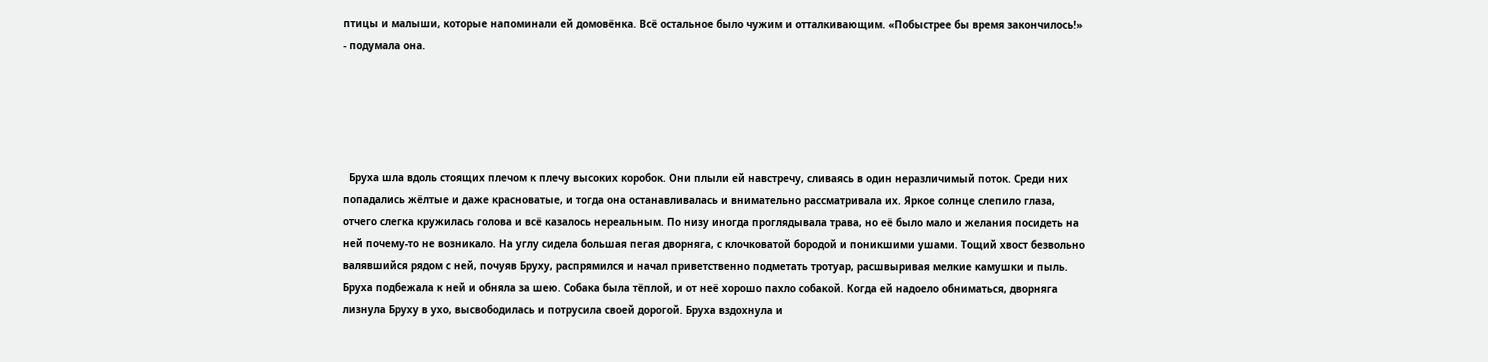птицы и малыши, которые напоминали ей домовёнка. Всё остальное было чужим и отталкивающим. «Побыстрее бы время закончилось!» - подумала она.





  Бруха шла вдоль стоящих плечом к плечу высоких коробок. Они плыли ей навстречу, сливаясь в один неразличимый поток. Среди них попадались жёлтые и даже красноватые, и тогда она останавливалась и внимательно рассматривала их. Яркое солнце слепило глаза, отчего слегка кружилась голова и всё казалось нереальным. По низу иногда проглядывала трава, но её было мало и желания посидеть на ней почему-то не возникало. На углу сидела большая пегая дворняга, с клочковатой бородой и поникшими ушами. Тощий хвост безвольно валявшийся рядом с ней, почуяв Бруху, распрямился и начал приветственно подметать тротуар, расшвыривая мелкие камушки и пыль. Бруха подбежала к ней и обняла за шею. Собака была тёплой, и от неё хорошо пахло собакой. Когда ей надоело обниматься, дворняга лизнула Бруху в ухо, высвободилась и потрусила своей дорогой. Бруха вздохнула и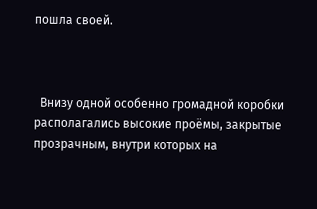пошла своей.



  Внизу одной особенно громадной коробки располагались высокие проёмы, закрытые прозрачным, внутри которых на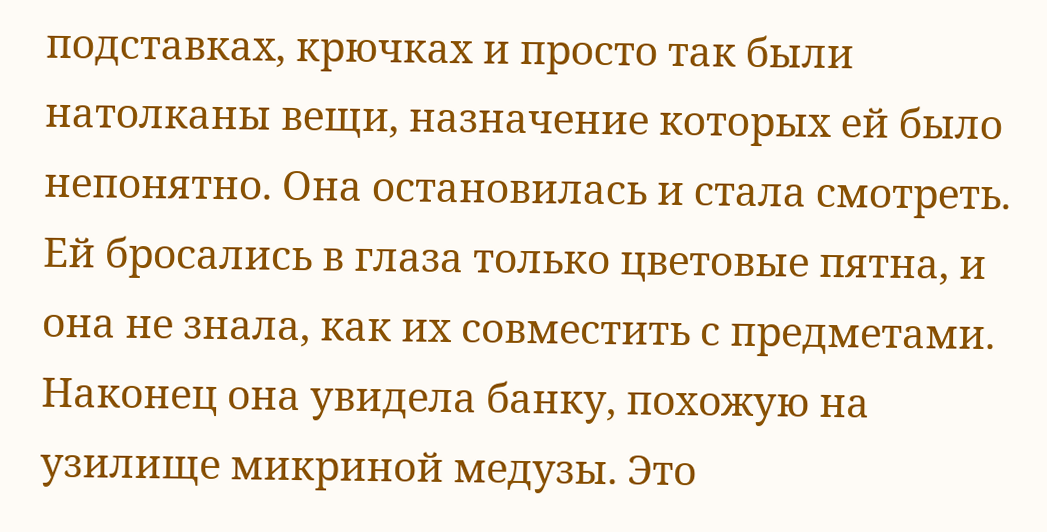подставках, крючках и просто так были натолканы вещи, назначение которых ей было непонятно. Она остановилась и стала смотреть. Ей бросались в глаза только цветовые пятна, и она не знала, как их совместить с предметами. Наконец она увидела банку, похожую на узилище микриной медузы. Это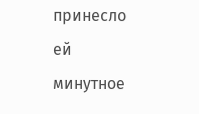принесло ей минутное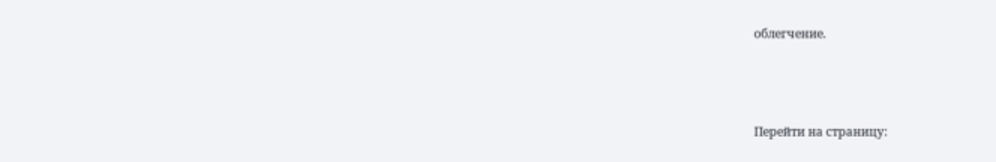облегчение.



Перейти на страницу: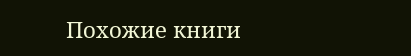Похожие книги